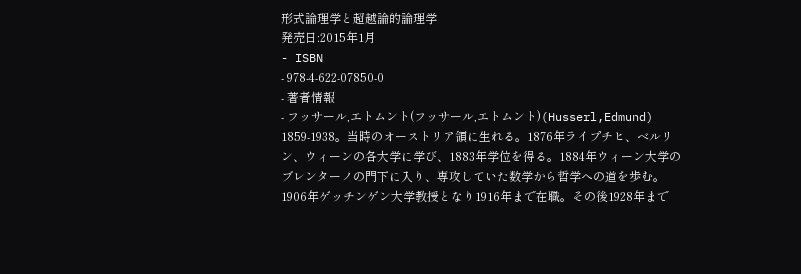形式論理学と超越論的論理学
発売日:2015年1月
- ISBN
- 978-4-622-07850-0
- 著者情報
- フッサール,エトムント(フッサール,エトムント)(Husserl,Edmund)
1859‐1938。当時のオーストリア領に生れる。1876年ライプチヒ、ベルリン、ウィーンの各大学に学び、1883年学位を得る。1884年ウィーン大学のブレンターノの門下に入り、専攻していた数学から哲学への道を歩む。1906年ゲッチンゲン大学教授となり1916年まで在職。その後1928年まで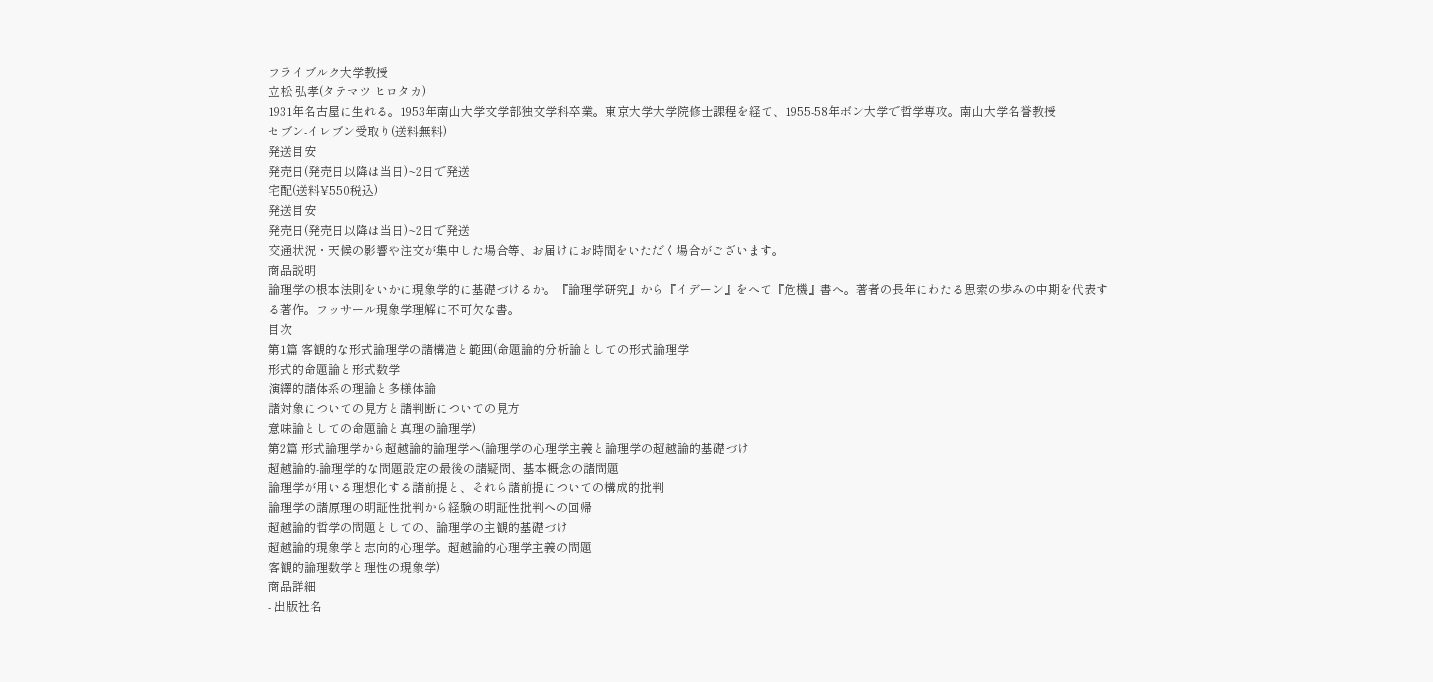フライブルク大学教授
立松 弘孝(タテマツ ヒロタカ)
1931年名古屋に生れる。1953年南山大学文学部独文学科卒業。東京大学大学院修士課程を経て、1955‐58年ボン大学で哲学専攻。南山大学名誉教授
セブン-イレブン受取り(送料無料)
発送目安
発売日(発売日以降は当日)~2日で発送
宅配(送料¥550税込)
発送目安
発売日(発売日以降は当日)~2日で発送
交通状況・天候の影響や注文が集中した場合等、お届けにお時間をいただく場合がございます。
商品説明
論理学の根本法則をいかに現象学的に基礎づけるか。『論理学研究』から『イデーン』をへて『危機』書へ。著者の長年にわたる思索の歩みの中期を代表する著作。フッサール現象学理解に不可欠な書。
目次
第1篇 客観的な形式論理学の諸構造と範囲(命題論的分析論としての形式論理学
形式的命題論と形式数学
演繹的諸体系の理論と多様体論
諸対象についての見方と諸判断についての見方
意味論としての命題論と真理の論理学)
第2篇 形式論理学から超越論的論理学へ(論理学の心理学主義と論理学の超越論的基礎づけ
超越論的‐論理学的な問題設定の最後の諸疑問、基本概念の諸問題
論理学が用いる理想化する諸前提と、それら諸前提についての構成的批判
論理学の諸原理の明証性批判から経験の明証性批判への回帰
超越論的哲学の問題としての、論理学の主観的基礎づけ
超越論的現象学と志向的心理学。超越論的心理学主義の問題
客観的論理数学と理性の現象学)
商品詳細
- 出版社名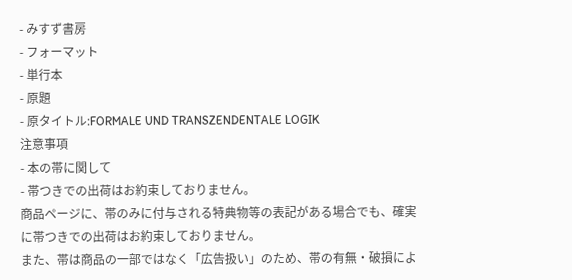- みすず書房
- フォーマット
- 単行本
- 原題
- 原タイトル:FORMALE UND TRANSZENDENTALE LOGIK
注意事項
- 本の帯に関して
- 帯つきでの出荷はお約束しておりません。
商品ページに、帯のみに付与される特典物等の表記がある場合でも、確実に帯つきでの出荷はお約束しておりません。
また、帯は商品の一部ではなく「広告扱い」のため、帯の有無・破損によ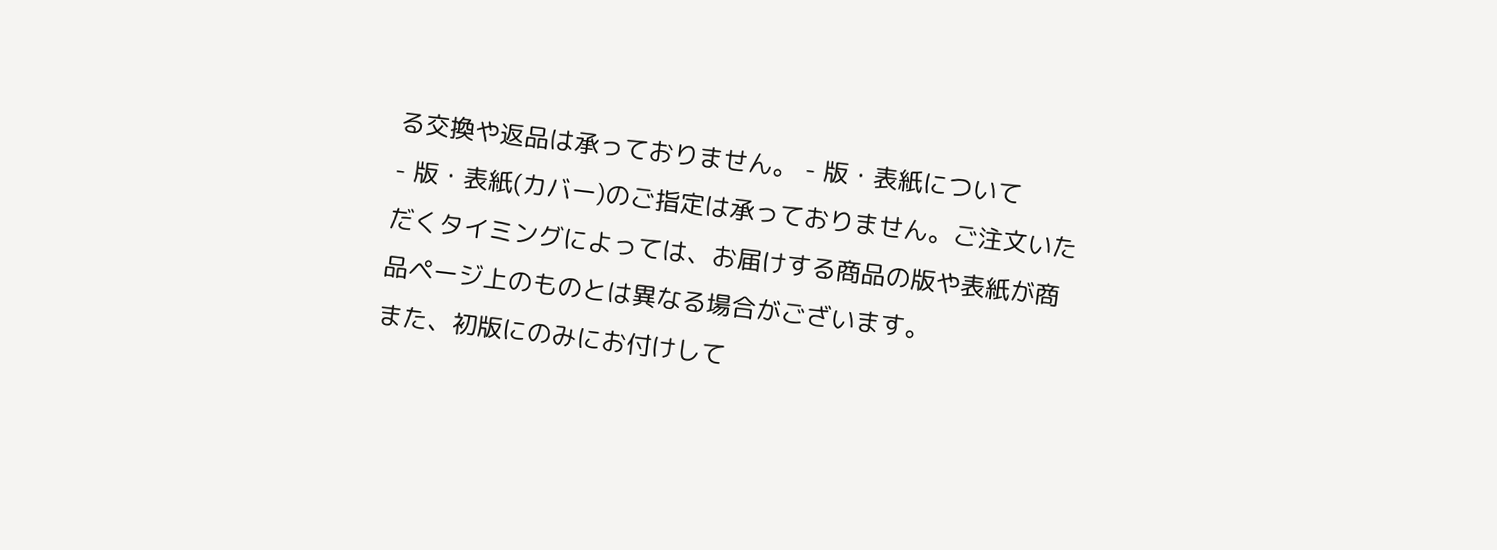る交換や返品は承っておりません。 - 版・表紙について
- 版・表紙(カバー)のご指定は承っておりません。ご注文いただくタイミングによっては、お届けする商品の版や表紙が商品ページ上のものとは異なる場合がございます。
また、初版にのみにお付けして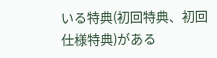いる特典(初回特典、初回仕様特典)がある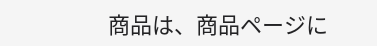商品は、商品ページに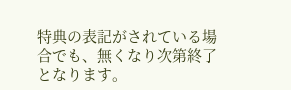特典の表記がされている場合でも、無くなり次第終了となります。